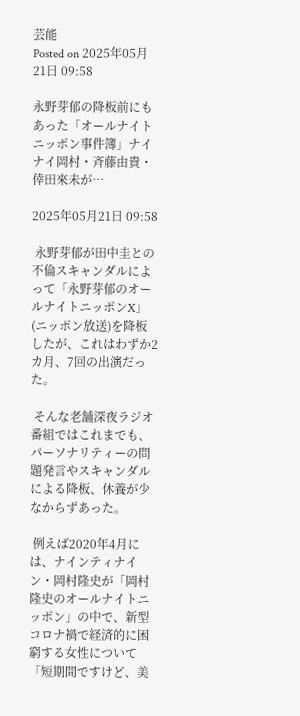芸能
Posted on 2025年05月21日 09:58

永野芽郁の降板前にもあった「オールナイトニッポン事件簿」ナイナイ岡村・斉藤由貴・倖田來未が…

2025年05月21日 09:58

 永野芽郁が田中圭との不倫スキャンダルによって「永野芽郁のオールナイトニッポンX」(ニッポン放送)を降板したが、これはわずか2カ月、7回の出演だった。

 そんな老舗深夜ラジオ番組ではこれまでも、パーソナリティーの問題発言やスキャンダルによる降板、休養が少なからずあった。

 例えば2020年4月には、ナインティナイン・岡村隆史が「岡村隆史のオールナイトニッポン」の中で、新型コロナ禍で経済的に困窮する女性について「短期間ですけど、美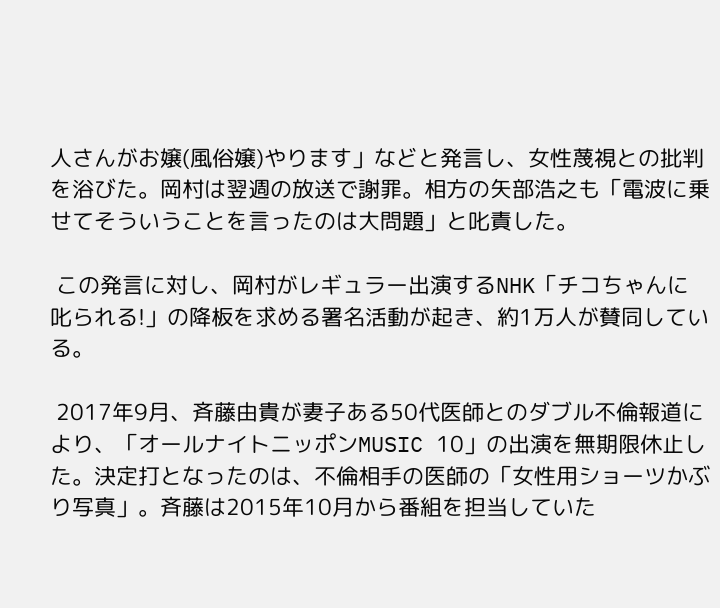人さんがお嬢(風俗嬢)やります」などと発言し、女性蔑視との批判を浴びた。岡村は翌週の放送で謝罪。相方の矢部浩之も「電波に乗せてそういうことを言ったのは大問題」と叱責した。

 この発言に対し、岡村がレギュラー出演するNHK「チコちゃんに叱られる!」の降板を求める署名活動が起き、約1万人が賛同している。

 2017年9月、斉藤由貴が妻子ある50代医師とのダブル不倫報道により、「オールナイトニッポンMUSIC 10」の出演を無期限休止した。決定打となったのは、不倫相手の医師の「女性用ショーツかぶり写真」。斉藤は2015年10月から番組を担当していた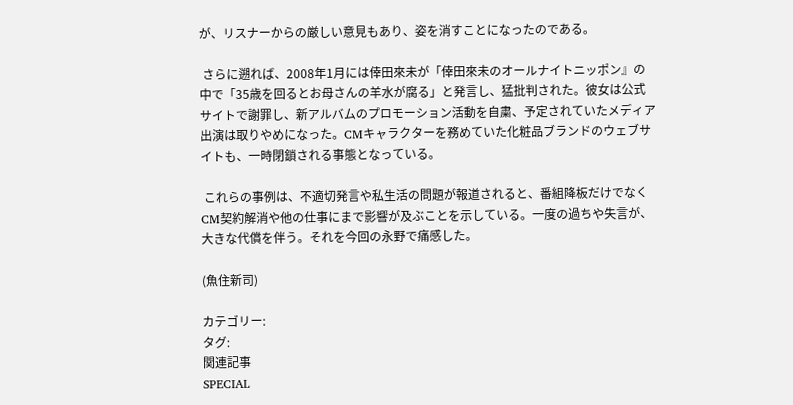が、リスナーからの厳しい意見もあり、姿を消すことになったのである。

 さらに遡れば、2008年1月には倖田來未が「倖田來未のオールナイトニッポン』の中で「35歳を回るとお母さんの羊水が腐る」と発言し、猛批判された。彼女は公式サイトで謝罪し、新アルバムのプロモーション活動を自粛、予定されていたメディア出演は取りやめになった。CMキャラクターを務めていた化粧品ブランドのウェブサイトも、一時閉鎖される事態となっている。

 これらの事例は、不適切発言や私生活の問題が報道されると、番組降板だけでなくCM契約解消や他の仕事にまで影響が及ぶことを示している。一度の過ちや失言が、大きな代償を伴う。それを今回の永野で痛感した。

(魚住新司)

カテゴリー:
タグ:
関連記事
SPECIAL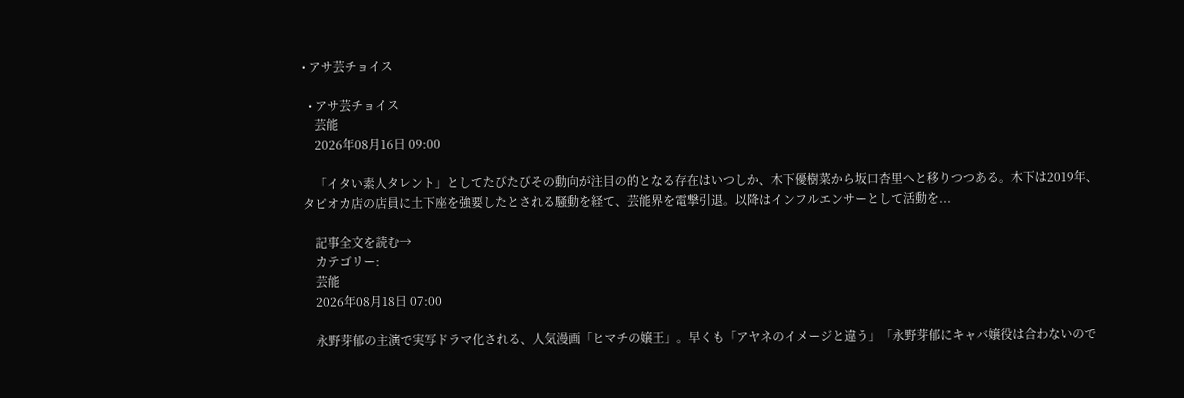• アサ芸チョイス

  • アサ芸チョイス
    芸能
    2026年08月16日 09:00

    「イタい素人タレント」としてたびたびその動向が注目の的となる存在はいつしか、木下優樹菜から坂口杏里へと移りつつある。木下は2019年、タピオカ店の店員に土下座を強要したとされる騒動を経て、芸能界を電撃引退。以降はインフルエンサーとして活動を...

    記事全文を読む→
    カテゴリー:
    芸能
    2026年08月18日 07:00

    永野芽郁の主演で実写ドラマ化される、人気漫画「ヒマチの嬢王」。早くも「アヤネのイメージと違う」「永野芽郁にキャバ嬢役は合わないので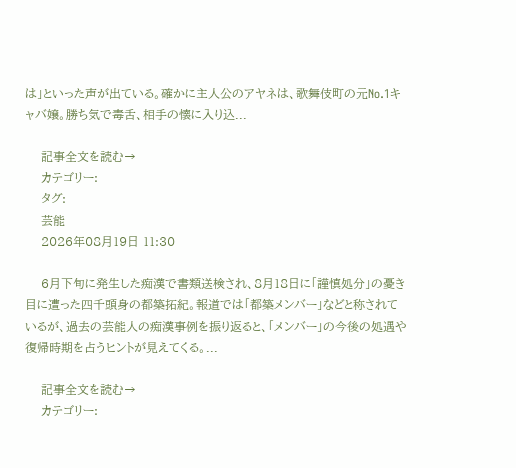は」といった声が出ている。確かに主人公のアヤネは、歌舞伎町の元No.1キャバ嬢。勝ち気で毒舌、相手の懐に入り込...

    記事全文を読む→
    カテゴリー:
    タグ:
    芸能
    2026年08月19日 11:30

    6月下旬に発生した痴漢で書類送検され、8月18日に「謹慎処分」の憂き目に遭った四千頭身の都築拓紀。報道では「都築メンバー」などと称されているが、過去の芸能人の痴漢事例を振り返ると、「メンバー」の今後の処遇や復帰時期を占うヒントが見えてくる。...

    記事全文を読む→
    カテゴリー: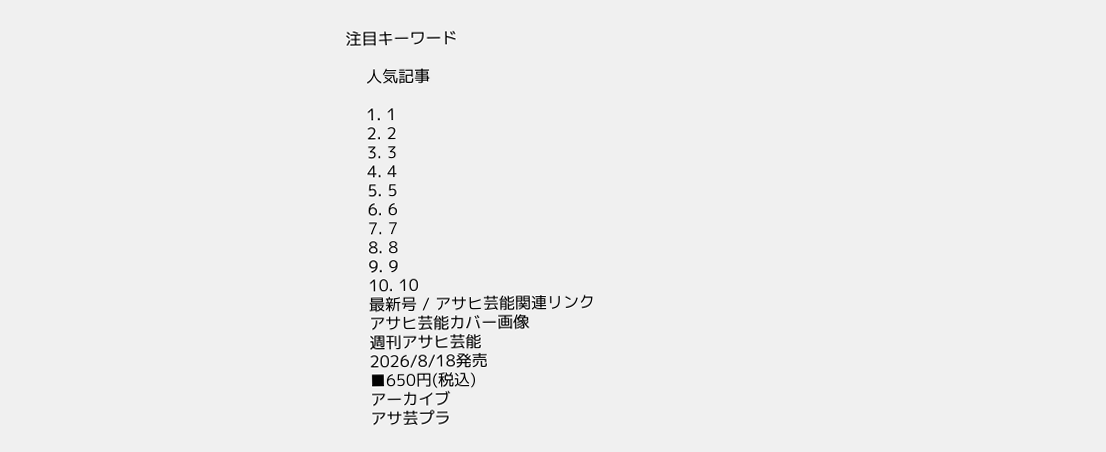注目キーワード

    人気記事

    1. 1
    2. 2
    3. 3
    4. 4
    5. 5
    6. 6
    7. 7
    8. 8
    9. 9
    10. 10
    最新号 / アサヒ芸能関連リンク
    アサヒ芸能カバー画像
    週刊アサヒ芸能
    2026/8/18発売
    ■650円(税込)
    アーカイブ
    アサ芸プラ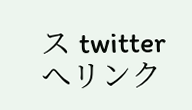ス twitterへリンク